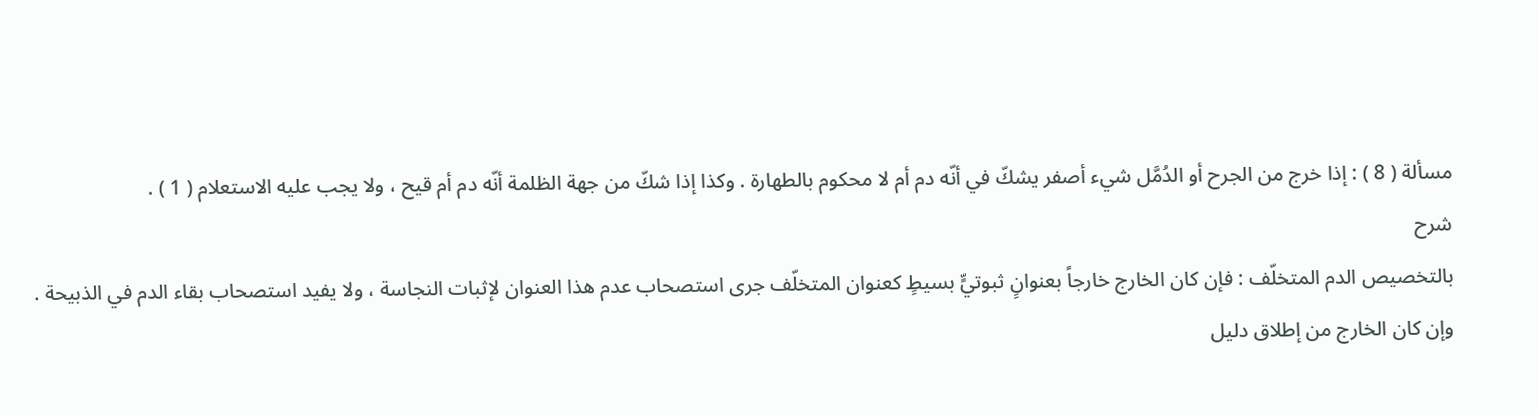مسألة ( 8 ) : إذا خرج من الجرح أو الدُمَّل شيء أصفر يشكّ في أنّه دم أم لا محكوم بالطهارة . وكذا إذا شكّ من جهة الظلمة أنّه دم أم قيح ، ولا يجب عليه الاستعلام ( 1 ) .
شرح
بالتخصيص الدم المتخلّف : فإن كان الخارج خارجاً بعنوانٍ ثبوتيٍّ بسيطٍ كعنوان المتخلّف جرى استصحاب عدم هذا العنوان لإثبات النجاسة ، ولا يفيد استصحاب بقاء الدم في الذبيحة .
وإن كان الخارج من إطلاق دليل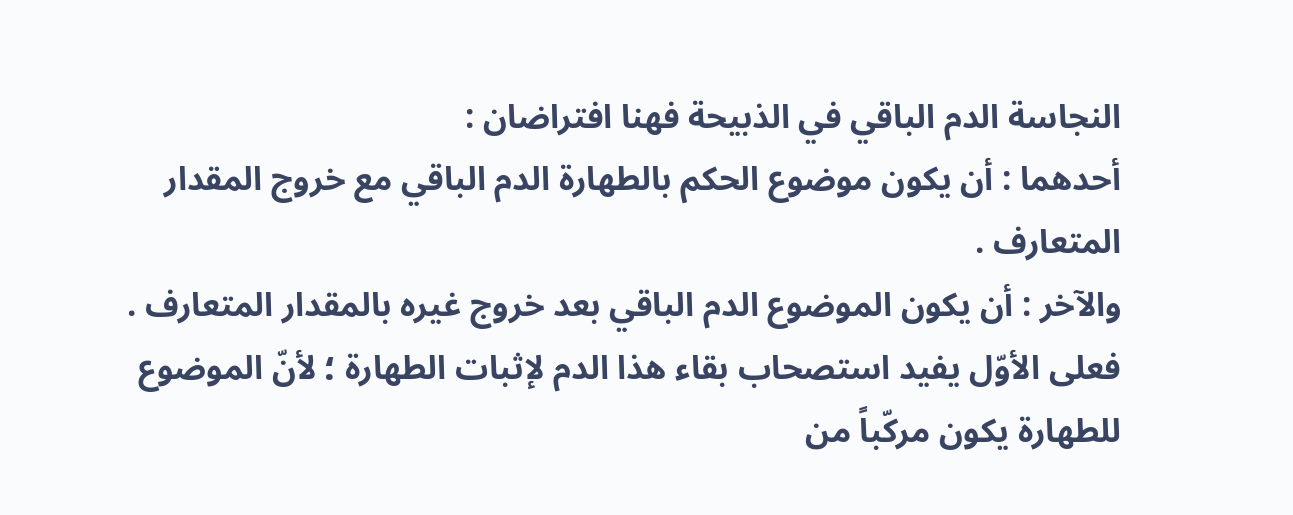النجاسة الدم الباقي في الذبيحة فهنا افتراضان :
أحدهما : أن يكون موضوع الحكم بالطهارة الدم الباقي مع خروج المقدار المتعارف .
والآخر : أن يكون الموضوع الدم الباقي بعد خروج غيره بالمقدار المتعارف .
فعلى الأوّل يفيد استصحاب بقاء هذا الدم لإثبات الطهارة ؛ لأنّ الموضوع للطهارة يكون مركّباً من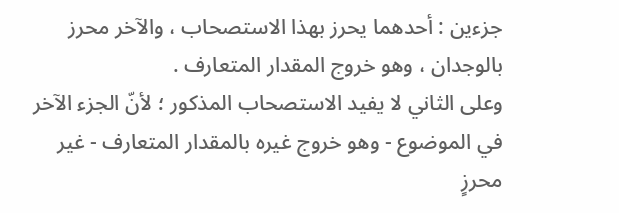جزءين : أحدهما يحرز بهذا الاستصحاب ، والآخر محرز بالوجدان ، وهو خروج المقدار المتعارف .
وعلى الثاني لا يفيد الاستصحاب المذكور ؛ لأنّ الجزء الآخر في الموضوع - وهو خروج غيره بالمقدار المتعارف - غير محرزٍ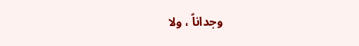وجداناً ، ولا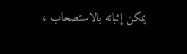يمكن إثباته بالاستصحاب ،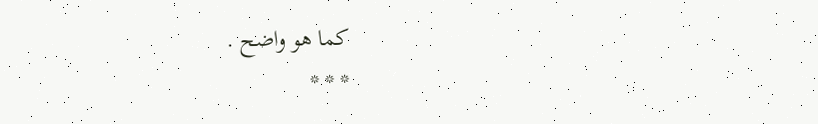كما هو واضح .
* * *